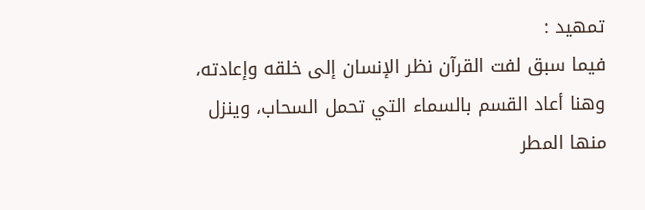تمهيد :
فيما سبق لفت القرآن نظر الإنسان إلى خلقه وإعادته، وهنا أعاد القسم بالسماء التي تحمل السحاب، وينزل منها المطر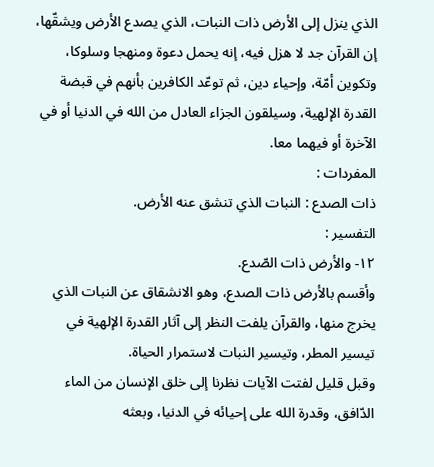الذي ينزل إلى الأرض ذات النبات، الذي يصدع الأرض ويشقّها، إن القرآن جد لا هزل فيه، إنه يحمل دعوة ومنهجا وسلوكا، وتكوين أمّة، وإحياء دين، ثم توعّد الكافرين بأنهم في قبضة القدرة الإلهية، وسيلقون الجزاء العادل من الله في الدنيا أو في الآخرة أو فيهما معا.
المفردات :
ذات الصدع : النبات الذي تنشق عنه الأرض.
التفسير :
١٢- والأرض ذات الصّدع.
وأقسم بالأرض ذات الصدع، وهو الانشقاق عن النبات الذي يخرج منها، والقرآن يلفت النظر إلى آثار القدرة الإلهية في تيسير المطر، وتيسير النبات لاستمرار الحياة.
وقبل قليل لفتت الآيات نظرنا إلى خلق الإنسان من الماء الدّافق، وقدرة الله على إحيائه في الدنيا، وبعثه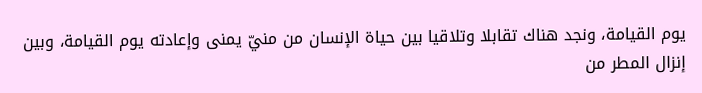يوم القيامة، ونجد هناك تقابلا وتلاقيا بين حياة الإنسان من منيّ يمنى وإعادته يوم القيامة، وبين إنزال المطر من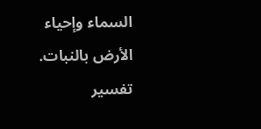السماء وإحياء الأرض بالنبات.
تفسير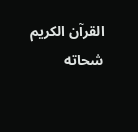القرآن الكريم
شحاته